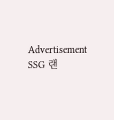Advertisement
SSG 랜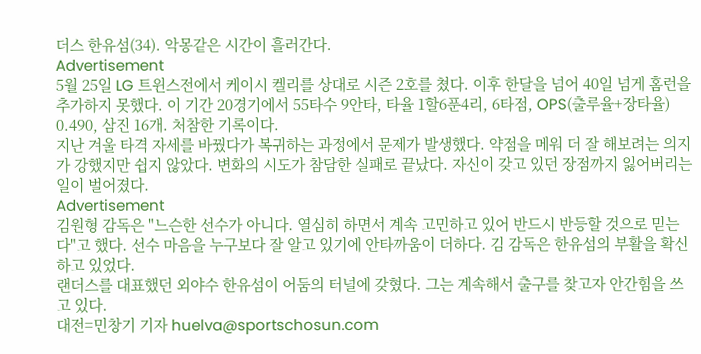더스 한유섬(34). 악몽같은 시간이 흘러간다.
Advertisement
5월 25일 LG 트윈스전에서 케이시 켈리를 상대로 시즌 2호를 쳤다. 이후 한달을 넘어 40일 넘게 홈런을 추가하지 못했다. 이 기간 20경기에서 55타수 9안타, 타율 1할6푼4리, 6타점, OPS(출루율+장타율) 0.490, 삼진 16개. 처참한 기록이다.
지난 겨울 타격 자세를 바꿨다가 복귀하는 과정에서 문제가 발생했다. 약점을 메워 더 잘 해보려는 의지가 강했지만 쉽지 않았다. 변화의 시도가 참담한 실패로 끝났다. 자신이 갖고 있던 장점까지 잃어버리는 일이 벌어졌다.
Advertisement
김원형 감독은 "느슨한 선수가 아니다. 열심히 하면서 계속 고민하고 있어 반드시 반등할 것으로 믿는다"고 했다. 선수 마음을 누구보다 잘 알고 있기에 안타까움이 더하다. 김 감독은 한유섬의 부활을 확신하고 있었다.
랜더스를 대표했던 외야수 한유섬이 어둠의 터널에 갖혔다. 그는 계속해서 출구를 찾고자 안간힘을 쓰고 있다.
대전=민창기 기자 huelva@sportschosun.com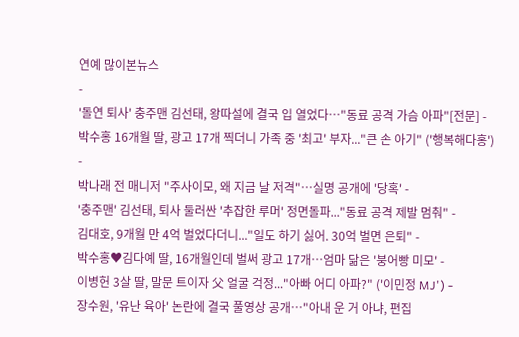연예 많이본뉴스
-
'돌연 퇴사' 충주맨 김선태, 왕따설에 결국 입 열었다…"동료 공격 가슴 아파"[전문] -
박수홍 16개월 딸, 광고 17개 찍더니 가족 중 '최고' 부자..."큰 손 아기" ('행복해다홍') -
박나래 전 매니저 "주사이모, 왜 지금 날 저격"…실명 공개에 '당혹' -
'충주맨' 김선태, 퇴사 둘러싼 '추잡한 루머' 정면돌파..."동료 공격 제발 멈춰" -
김대호, 9개월 만 4억 벌었다더니..."일도 하기 싫어. 30억 벌면 은퇴" -
박수홍♥김다예 딸, 16개월인데 벌써 광고 17개…엄마 닮은 '붕어빵 미모' -
이병헌 3살 딸, 말문 트이자 父 얼굴 걱정..."아빠 어디 아파?" ('이민정 MJ') -
장수원, '유난 육아' 논란에 결국 풀영상 공개…"아내 운 거 아냐, 편집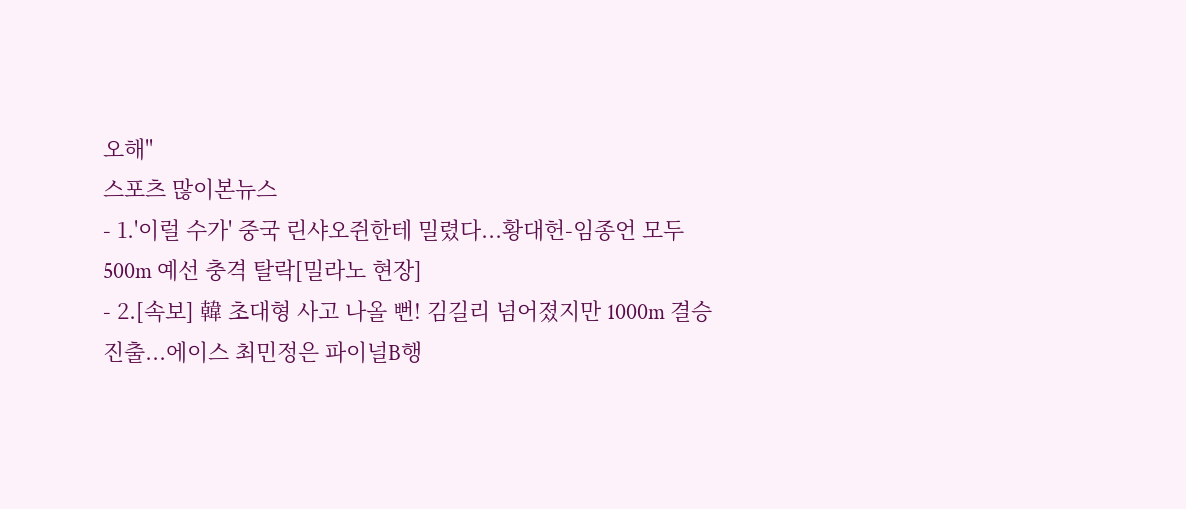오해"
스포츠 많이본뉴스
- 1.'이럴 수가' 중국 린샤오쥔한테 밀렸다...황대헌-임종언 모두 500m 예선 충격 탈락[밀라노 현장]
- 2.[속보] 韓 초대형 사고 나올 뻔! 김길리 넘어졌지만 1000m 결승 진출...에이스 최민정은 파이널B행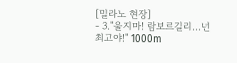[밀라노 현장]
- 3."울지마! 람보르길리...넌 최고야!" 1000m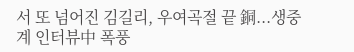서 또 넘어진 김길리, 우여곡절 끝 銅...생중계 인터뷰中 폭풍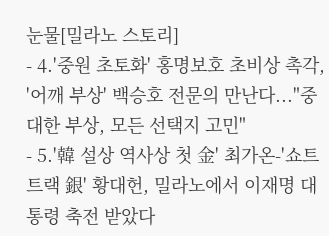눈물[밀라노 스토리]
- 4.'중원 초토화' 홍명보호 초비상 촉각, '어깨 부상' 백승호 전문의 만난다..."중대한 부상, 모든 선택지 고민"
- 5.'韓 설상 역사상 첫 金' 최가온-'쇼트트랙 銀' 황대헌, 밀라노에서 이재명 대통령 축전 받았다